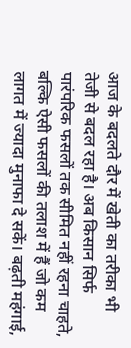आज के बदलते दौर में खेती का तरीका भी तेजी से बदल रहा है। अब किसान सिर्फ पारंपरिक फसलों तक सीमित नहीं रहना चाहते, बल्कि ऐसी फसलों की तलाश में हैं जो कम लागत में ज्यादा मुनाफा दे सकें। बढ़ती महंगाई,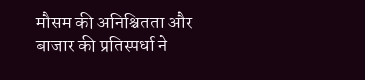मौसम की अनिश्चितता और बाजार की प्रतिस्पर्धा ने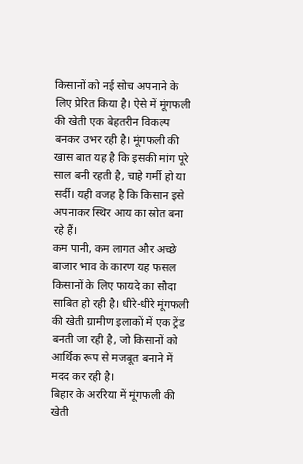किसानों को नई सोच अपनाने के लिए प्रेरित किया है। ऐसे में मूंगफली की खेती एक बेहतरीन विकल्प बनकर उभर रही है। मूंगफली की खास बात यह है कि इसकी मांग पूरे साल बनी रहती है, चाहे गर्मी हो या सर्दी। यही वजह है कि किसान इसे अपनाकर स्थिर आय का स्रोत बना रहे हैं।
कम पानी, कम लागत और अच्छे बाजार भाव के कारण यह फसल किसानों के लिए फायदे का सौदा साबित हो रही है। धीरे-धीरे मूंगफली की खेती ग्रामीण इलाकों में एक ट्रेंड बनती जा रही है, जो किसानों को आर्थिक रूप से मजबूत बनाने में मदद कर रही है।
बिहार के अररिया में मूंगफली की खेती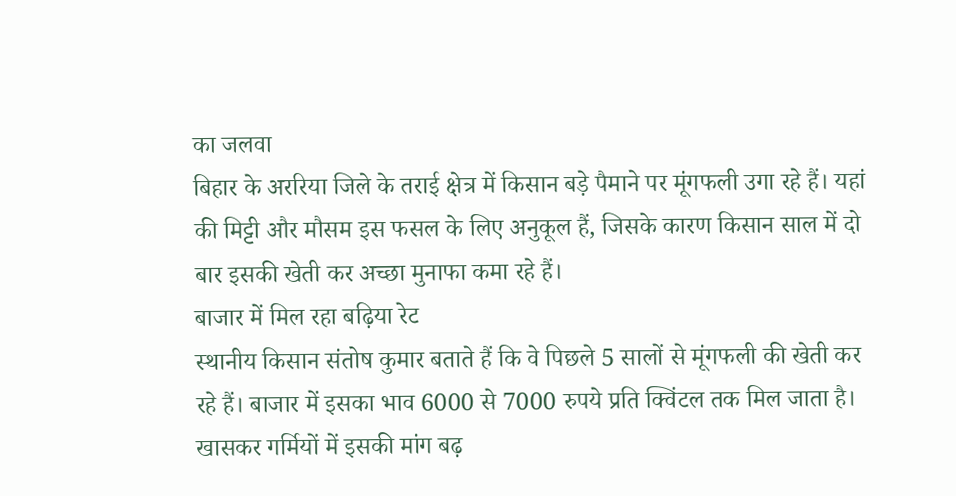का जलवा
बिहार के अररिया जिले के तराई क्षेत्र में किसान बड़े पैमाने पर मूंगफली उगा रहे हैं। यहां की मिट्टी और मौसम इस फसल के लिए अनुकूल हैं, जिसके कारण किसान साल में दो बार इसकी खेती कर अच्छा मुनाफा कमा रहे हैं।
बाजार में मिल रहा बढ़िया रेट
स्थानीय किसान संतोष कुमार बताते हैं कि वे पिछले 5 सालों से मूंगफली की खेती कर रहे हैं। बाजार में इसका भाव 6000 से 7000 रुपये प्रति क्विंटल तक मिल जाता है। खासकर गर्मियों में इसकी मांग बढ़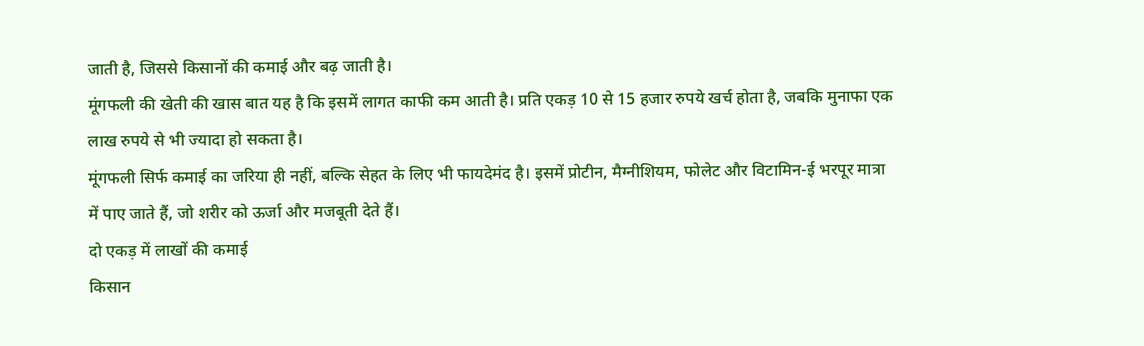जाती है, जिससे किसानों की कमाई और बढ़ जाती है।
मूंगफली की खेती की खास बात यह है कि इसमें लागत काफी कम आती है। प्रति एकड़ 10 से 15 हजार रुपये खर्च होता है, जबकि मुनाफा एक लाख रुपये से भी ज्यादा हो सकता है।
मूंगफली सिर्फ कमाई का जरिया ही नहीं, बल्कि सेहत के लिए भी फायदेमंद है। इसमें प्रोटीन, मैग्नीशियम, फोलेट और विटामिन-ई भरपूर मात्रा में पाए जाते हैं, जो शरीर को ऊर्जा और मजबूती देते हैं।
दो एकड़ में लाखों की कमाई
किसान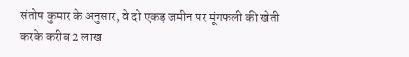संतोष कुमार के अनुसार, वे दो एकड़ जमीन पर मूंगफली की खेती करके करीब 2 लाख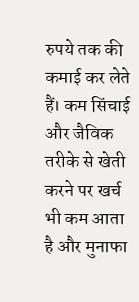रुपये तक की कमाई कर लेते हैं। कम सिंचाई और जैविक तरीके से खेती करने पर खर्च भी कम आता है और मुनाफा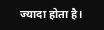ज्यादा होता है।